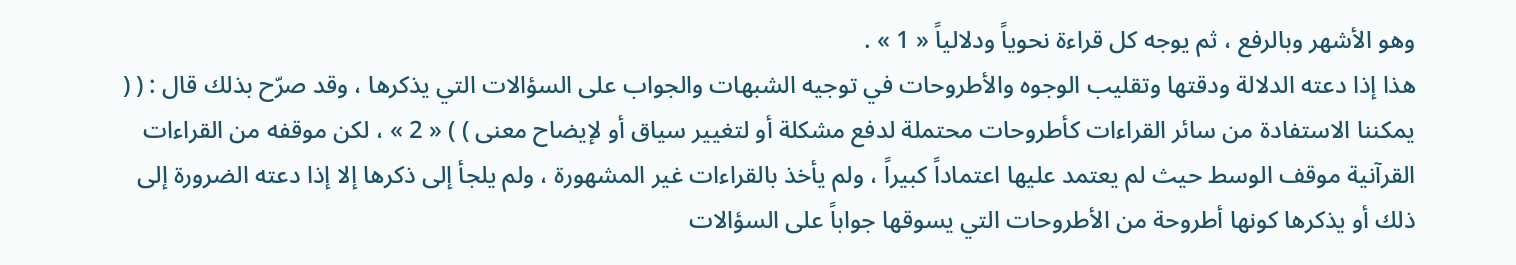وهو الأشهر وبالرفع ، ثم يوجه كل قراءة نحوياً ودلالياً « 1 » .
هذا إذا دعته الدلالة ودقتها وتقليب الوجوه والأطروحات في توجيه الشبهات والجواب على السؤالات التي يذكرها ، وقد صرّح بذلك قال : ( ( يمكننا الاستفادة من سائر القراءات كأطروحات محتملة لدفع مشكلة أو لتغيير سياق أو لإيضاح معنى ) ) « 2 » ، لكن موقفه من القراءات القرآنية موقف الوسط حيث لم يعتمد عليها اعتماداً كبيراً ، ولم يأخذ بالقراءات غير المشهورة ، ولم يلجأ إلى ذكرها إلا إذا دعته الضرورة إلى ذلك أو يذكرها كونها أطروحة من الأطروحات التي يسوقها جواباً على السؤالات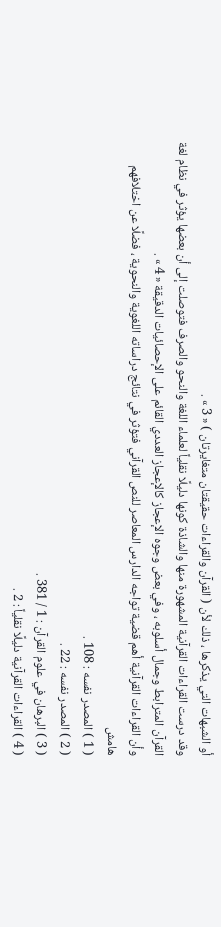أو الشبهات التي يذكرها ، ذلك لأن ( القرآن والقراءات حقيقتان متغايرتان ) « 3 » .
وقد درست القراءات القرآنية المشهورة منها والشاذة كونها دليلًا نقلياً لعلماء اللغة والنحو والصرف فتوصلت إلى أن بعضها يؤثر في نظام لغة
القرآن المترابط وجمال أسلوبه ، وفي بعض وجوه الإعجاز كالإعجاز العددي القائم على الإحصائيات الدقيقة « 4 » .
وأن القراءات القرآنية أهم قضية تواجه الدارس المعاصر للنص القرآني فتؤثر في نتائج دراساته اللغوية والنحوية ، فضلًا عن اختلافهم
هامش
( 1 ) المصدر نفسه : 108 .
( 2 ) المصدر نفسه : 22 .
( 3 ) البرهان في علوم القرآن : 1 / 381 .
( 4 ) القراءات القرآنية دليلًا نقلياً : 2 .